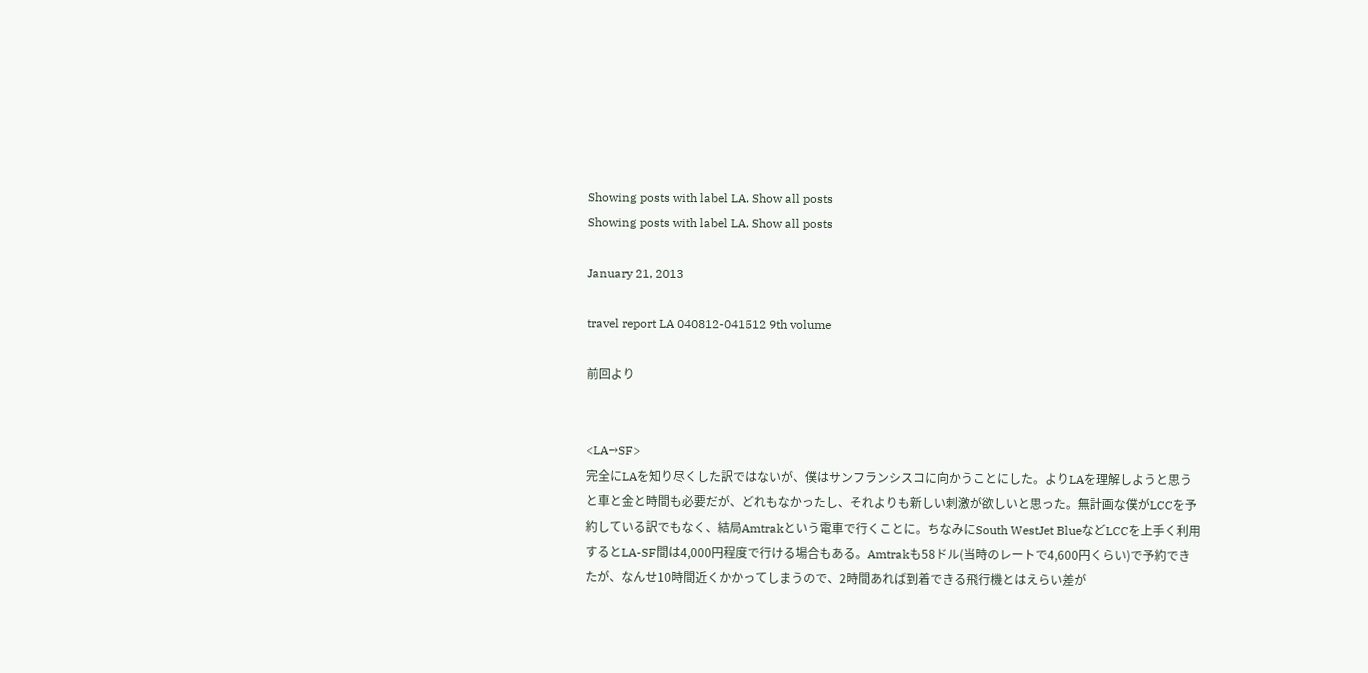Showing posts with label LA. Show all posts
Showing posts with label LA. Show all posts

January 21, 2013

travel report LA 040812-041512 9th volume

前回より


<LA→SF>
完全にLAを知り尽くした訳ではないが、僕はサンフランシスコに向かうことにした。よりLAを理解しようと思うと車と金と時間も必要だが、どれもなかったし、それよりも新しい刺激が欲しいと思った。無計画な僕がLCCを予約している訳でもなく、結局Amtrakという電車で行くことに。ちなみにSouth WestJet BlueなどLCCを上手く利用するとLA-SF間は4,000円程度で行ける場合もある。Amtrakも58ドル(当時のレートで4,600円くらい)で予約できたが、なんせ10時間近くかかってしまうので、2時間あれば到着できる飛行機とはえらい差が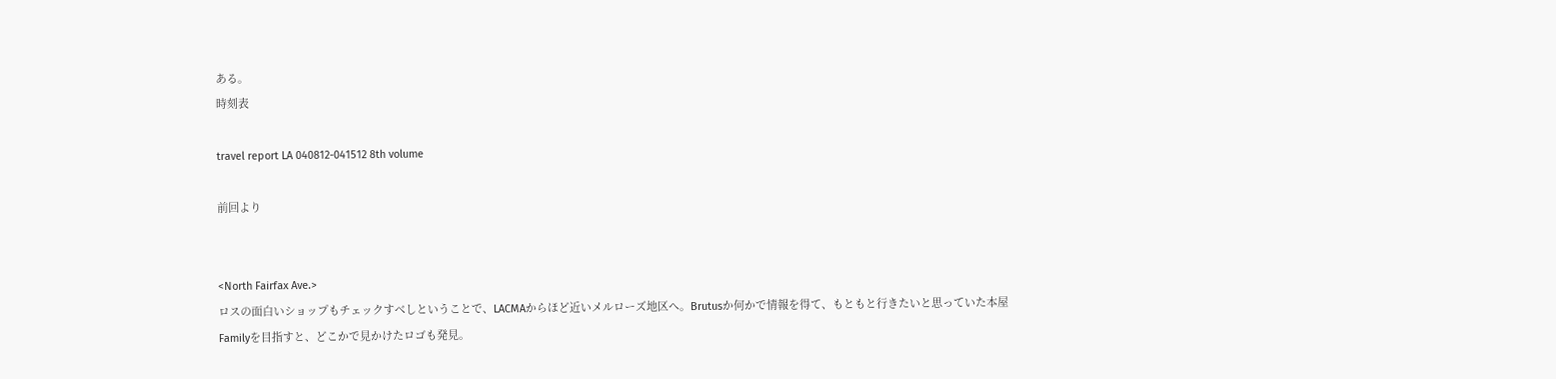ある。
時刻表

travel report LA 040812-041512 8th volume

前回より


<North Fairfax Ave.>
ロスの面白いショップもチェックすべしということで、LACMAからほど近いメルローズ地区へ。Brutusか何かで情報を得て、もともと行きたいと思っていた本屋Familyを目指すと、どこかで見かけたロゴも発見。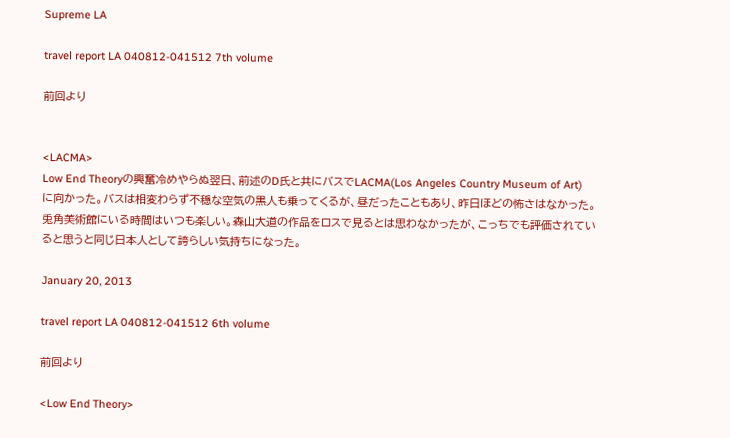Supreme LA

travel report LA 040812-041512 7th volume

前回より


<LACMA>
Low End Theoryの興奮冷めやらぬ翌日、前述のD氏と共にバスでLACMA(Los Angeles Country Museum of Art)に向かった。バスは相変わらず不穏な空気の黒人も乗ってくるが、昼だったこともあり、昨日ほどの怖さはなかった。兎角美術館にいる時間はいつも楽しい。森山大道の作品をロスで見るとは思わなかったが、こっちでも評価されていると思うと同じ日本人として誇らしい気持ちになった。

January 20, 2013

travel report LA 040812-041512 6th volume

前回より

<Low End Theory>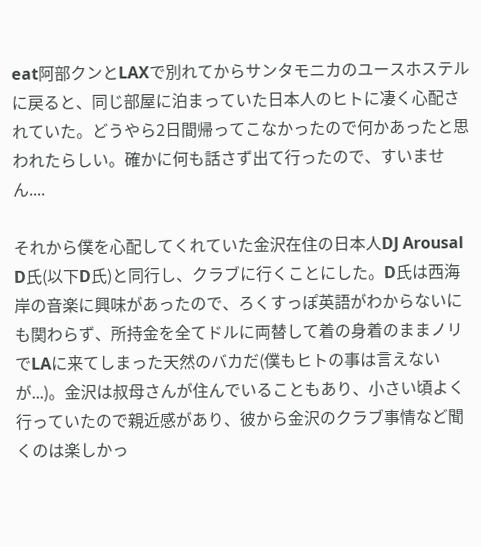eat阿部クンとLAXで別れてからサンタモニカのユースホステルに戻ると、同じ部屋に泊まっていた日本人のヒトに凄く心配されていた。どうやら2日間帰ってこなかったので何かあったと思われたらしい。確かに何も話さず出て行ったので、すいません....

それから僕を心配してくれていた金沢在住の日本人DJ Arousal D氏(以下D氏)と同行し、クラブに行くことにした。D氏は西海岸の音楽に興味があったので、ろくすっぽ英語がわからないにも関わらず、所持金を全てドルに両替して着の身着のままノリでLAに来てしまった天然のバカだ(僕もヒトの事は言えないが...)。金沢は叔母さんが住んでいることもあり、小さい頃よく行っていたので親近感があり、彼から金沢のクラブ事情など聞くのは楽しかっ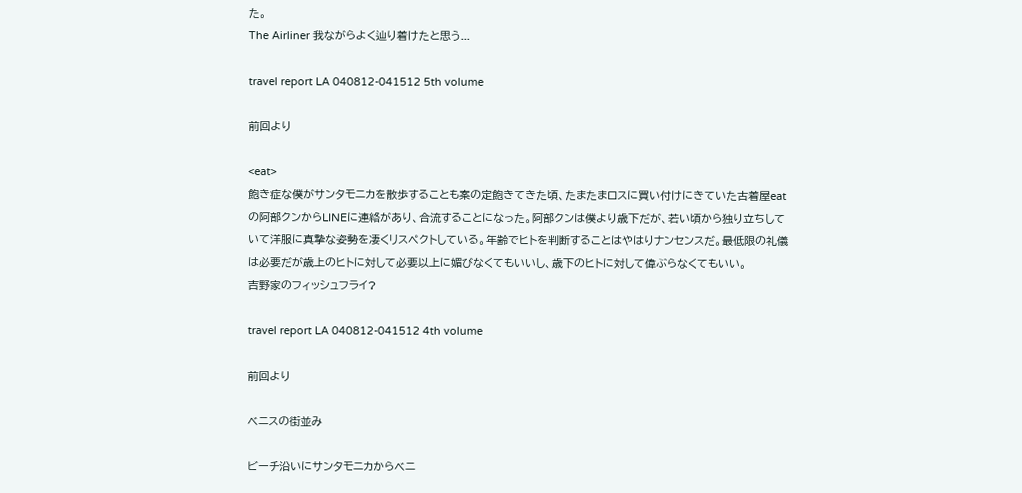た。
The Airliner 我ながらよく辿り着けたと思う...

travel report LA 040812-041512 5th volume

前回より

<eat>
飽き症な僕がサンタモニカを散歩することも案の定飽きてきた頃、たまたまロスに買い付けにきていた古着屋eatの阿部クンからLINEに連絡があり、合流することになった。阿部クンは僕より歳下だが、若い頃から独り立ちしていて洋服に真摯な姿勢を凄くリスペクトしている。年齢でヒトを判断することはやはりナンセンスだ。最低限の礼儀は必要だが歳上のヒトに対して必要以上に媚びなくてもいいし、歳下のヒトに対して偉ぶらなくてもいい。
吉野家のフィッシュフライ?

travel report LA 040812-041512 4th volume

前回より

ベニスの街並み

ビーチ沿いにサンタモニカからベニ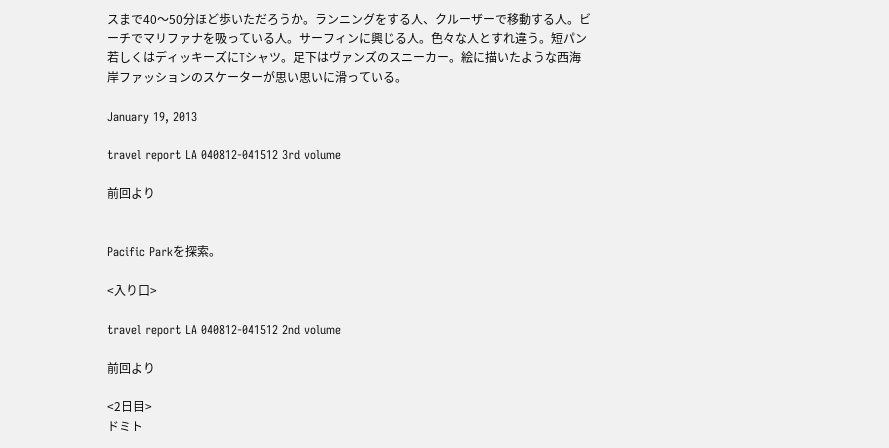スまで40〜50分ほど歩いただろうか。ランニングをする人、クルーザーで移動する人。ビーチでマリファナを吸っている人。サーフィンに興じる人。色々な人とすれ違う。短パン若しくはディッキーズにTシャツ。足下はヴァンズのスニーカー。絵に描いたような西海岸ファッションのスケーターが思い思いに滑っている。

January 19, 2013

travel report LA 040812-041512 3rd volume

前回より


Pacific Parkを探索。

<入り口>

travel report LA 040812-041512 2nd volume

前回より

<2日目>
ドミト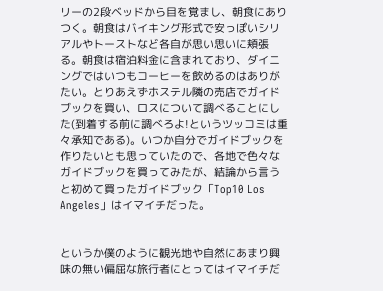リーの2段ベッドから目を覚まし、朝食にありつく。朝食はバイキング形式で安っぽいシリアルやトーストなど各自が思い思いに頬張る。朝食は宿泊料金に含まれており、ダイニングではいつもコーヒーを飲めるのはありがたい。とりあえずホステル隣の売店でガイドブックを買い、ロスについて調べることにした(到着する前に調べろよ!というツッコミは重々承知である)。いつか自分でガイドブックを作りたいとも思っていたので、各地で色々なガイドブックを買ってみたが、結論から言うと初めて買ったガイドブック「Top10 Los Angeles」はイマイチだった。


というか僕のように観光地や自然にあまり興味の無い偏屈な旅行者にとってはイマイチだ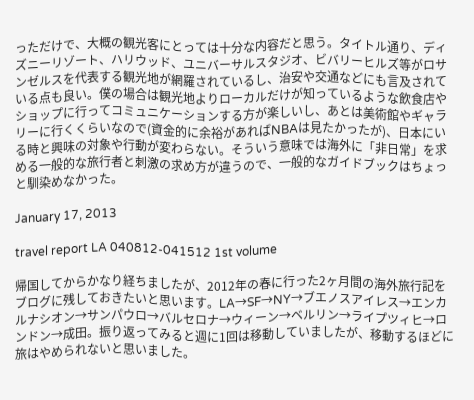っただけで、大概の観光客にとっては十分な内容だと思う。タイトル通り、ディズニーリゾート、ハリウッド、ユニバーサルスタジオ、ビバリーヒルズ等がロサンゼルスを代表する観光地が網羅されているし、治安や交通などにも言及されている点も良い。僕の場合は観光地よりローカルだけが知っているような飲食店やショップに行ってコミュニケーションする方が楽しいし、あとは美術館やギャラリーに行くくらいなので(資金的に余裕があればNBAは見たかったが)、日本にいる時と興味の対象や行動が変わらない。そういう意味では海外に「非日常」を求める一般的な旅行者と刺激の求め方が違うので、一般的なガイドブックはちょっと馴染めなかった。

January 17, 2013

travel report LA 040812-041512 1st volume

帰国してからかなり経ちましたが、2012年の春に行った2ヶ月間の海外旅行記をブログに残しておきたいと思います。LA→SF→NY→ブエノスアイレス→エンカルナシオン→サンパウロ→バルセロナ→ウィーン→ベルリン→ライプツィヒ→ロンドン→成田。振り返ってみると週に1回は移動していましたが、移動するほどに旅はやめられないと思いました。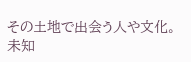その土地で出会う人や文化。未知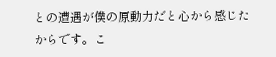との遭遇が僕の原動力だと心から感じたからです。こ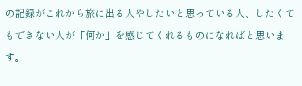の記録がこれから旅に出る人やしたいと思っている人、したくてもできない人が「何か」を感じてくれるものになればと思います。